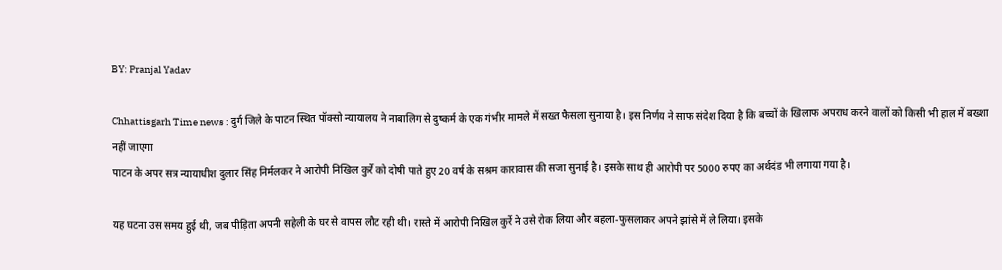BY: Pranjal Yadav

Chhattisgarh Time news : दुर्ग जिले के पाटन स्थित पॉक्सो न्यायालय ने नाबालिग से दुष्कर्म के एक गंभीर मामले में सख्त फैसला सुनाया है। इस निर्णय ने साफ संदेश दिया है कि बच्चों के खिलाफ अपराध करने वालों को किसी भी हाल में बख्शा नहीं जाएगा
पाटन के अपर सत्र न्यायाधीश दुलार सिंह निर्मलकर ने आरोपी निखिल कुर्रे को दोषी पाते हुए 20 वर्ष के सश्रम कारावास की सजा सुनाई है। इसके साथ ही आरोपी पर 5000 रुपए का अर्थदंड भी लगाया गया है।

यह घटना उस समय हुई थी, जब पीड़िता अपनी सहेली के घर से वापस लौट रही थी। रास्ते में आरोपी निखिल कुर्रे ने उसे रोक लिया और बहला-फुसलाकर अपने झांसे में ले लिया। इसके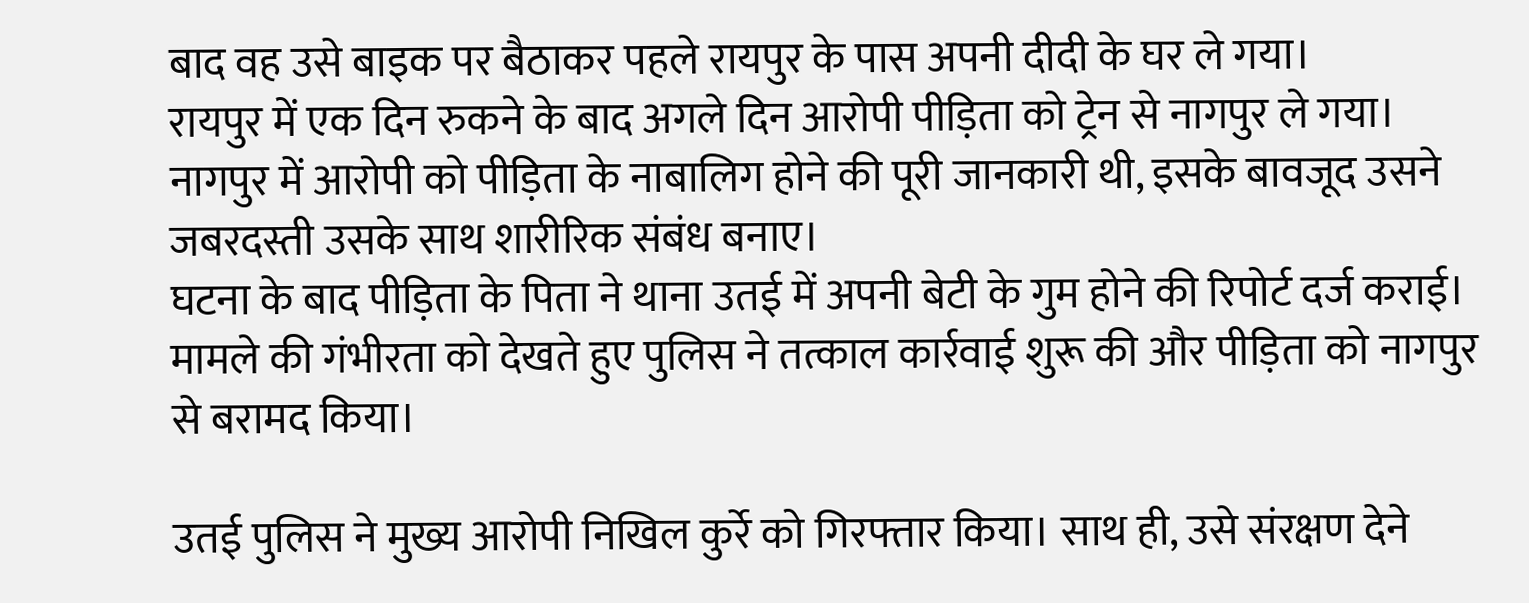बाद वह उसे बाइक पर बैठाकर पहले रायपुर के पास अपनी दीदी के घर ले गया।
रायपुर में एक दिन रुकने के बाद अगले दिन आरोपी पीड़िता को ट्रेन से नागपुर ले गया। नागपुर में आरोपी को पीड़िता के नाबालिग होने की पूरी जानकारी थी, इसके बावजूद उसने जबरदस्ती उसके साथ शारीरिक संबंध बनाए।
घटना के बाद पीड़िता के पिता ने थाना उतई में अपनी बेटी के गुम होने की रिपोर्ट दर्ज कराई। मामले की गंभीरता को देखते हुए पुलिस ने तत्काल कार्रवाई शुरू की और पीड़िता को नागपुर से बरामद किया।

उतई पुलिस ने मुख्य आरोपी निखिल कुर्रे को गिरफ्तार किया। साथ ही, उसे संरक्षण देने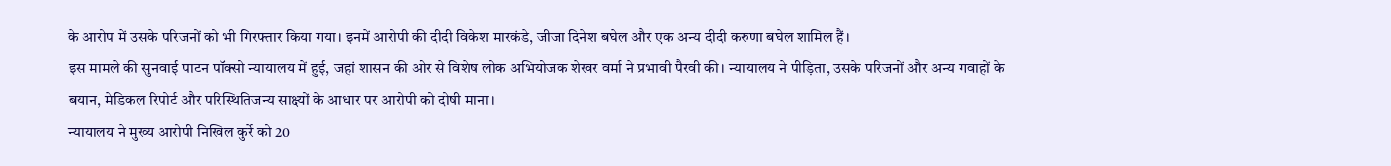के आरोप में उसके परिजनों को भी गिरफ्तार किया गया। इनमें आरोपी की दीदी विकेश मारकंडे, जीजा दिनेश बघेल और एक अन्य दीदी करुणा बघेल शामिल हैं।
इस मामले की सुनवाई पाटन पॉक्सो न्यायालय में हुई, जहां शासन की ओर से विशेष लोक अभियोजक शेखर वर्मा ने प्रभावी पैरवी की। न्यायालय ने पीड़िता, उसके परिजनों और अन्य गवाहों के बयान, मेडिकल रिपोर्ट और परिस्थितिजन्य साक्ष्यों के आधार पर आरोपी को दोषी माना।
न्यायालय ने मुख्य आरोपी निखिल कुर्रे को 20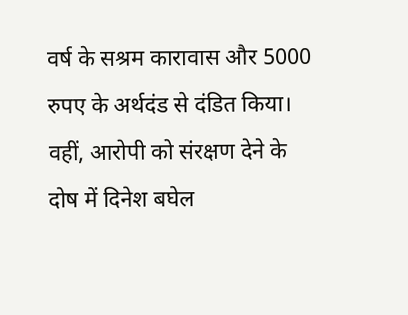वर्ष के सश्रम कारावास और 5000 रुपए के अर्थदंड से दंडित किया। वहीं, आरोपी को संरक्षण देने के दोष में दिनेश बघेल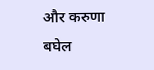और करुणा बघेल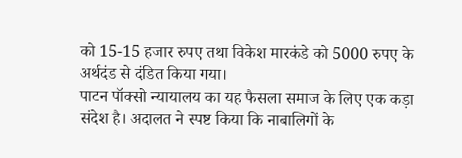को 15-15 हजार रुपए तथा विकेश मारकंडे को 5000 रुपए के अर्थदंड से दंडित किया गया।
पाटन पॉक्सो न्यायालय का यह फैसला समाज के लिए एक कड़ा संदेश है। अदालत ने स्पष्ट किया कि नाबालिगों के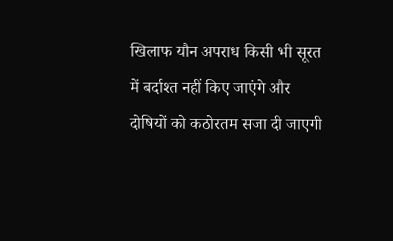खिलाफ यौन अपराध किसी भी सूरत में बर्दाश्त नहीं किए जाएंगे और दोषियों को कठोरतम सजा दी जाएगी